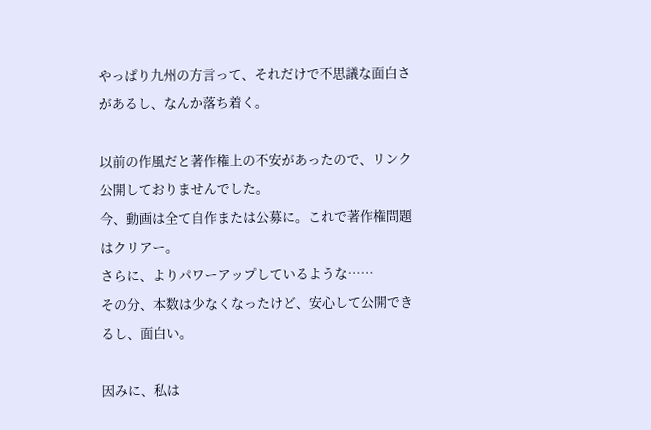やっぱり九州の方言って、それだけで不思議な面白さがあるし、なんか落ち着く。

以前の作風だと著作権上の不安があったので、リンク公開しておりませんでした。
今、動画は全て自作または公募に。これで著作権問題はクリアー。
さらに、よりパワーアップしているような……
その分、本数は少なくなったけど、安心して公開できるし、面白い。

因みに、私は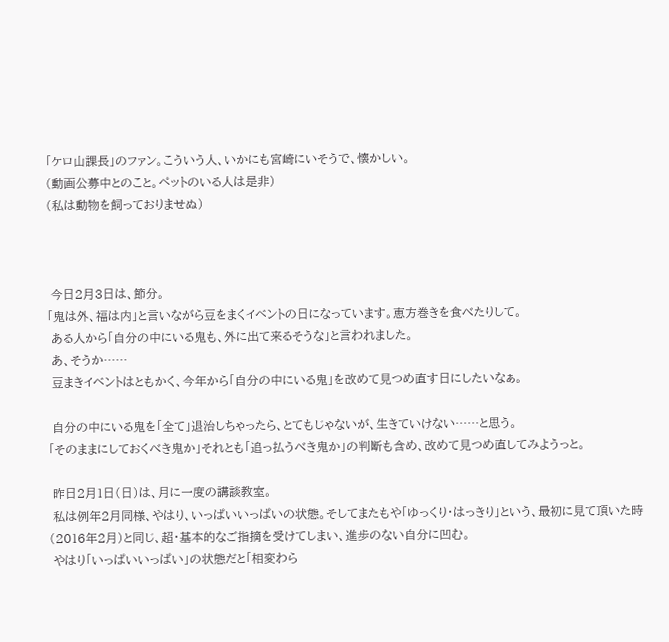「ケロ山課長」のファン。こういう人、いかにも宮崎にいそうで、懐かしい。
(動画公募中とのこと。ペットのいる人は是非)
(私は動物を飼っておりませぬ)



 今日2月3日は、節分。
「鬼は外、福は内」と言いながら豆をまくイベントの日になっています。恵方巻きを食べたりして。
 ある人から「自分の中にいる鬼も、外に出て来るそうな」と言われました。
 あ、そうか……
 豆まきイベントはともかく、今年から「自分の中にいる鬼」を改めて見つめ直す日にしたいなぁ。

 自分の中にいる鬼を「全て」退治しちゃったら、とてもじゃないが、生きていけない……と思う。
「そのままにしておくべき鬼か」それとも「追っ払うべき鬼か」の判断も含め、改めて見つめ直してみようっと。

 昨日2月1日(日)は、月に一度の講談教室。
 私は例年2月同様、やはり、いっぱいいっぱいの状態。そしてまたもや「ゆっくり・はっきり」という、最初に見て頂いた時(2016年2月)と同じ、超・基本的なご指摘を受けてしまい、進歩のない自分に凹む。
 やはり「いっぱいいっぱい」の状態だと「相変わら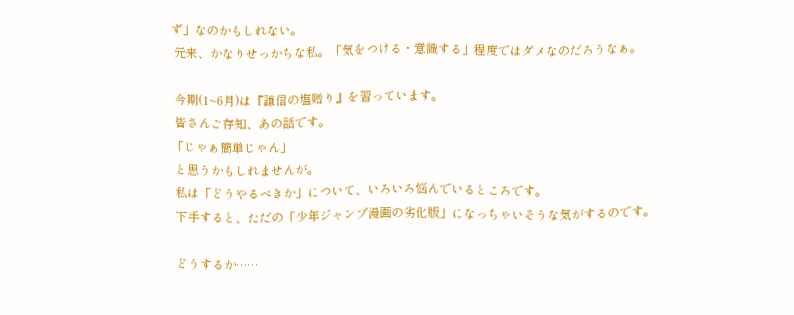ず」なのかもしれない。
 元来、かなりせっかちな私。「気をつける・意識する」程度ではダメなのだろうなぁ。

 今期(1~6月)は『謙信の塩贈り』を習っています。
 皆さんご存知、あの話です。
「じゃぁ簡単じゃん」
 と思うかもしれませんが。
 私は「どうやるべきか」について、いろいろ悩んでいるところです。
 下手すると、ただの「少年ジャンプ漫画の劣化版」になっちゃいそうな気がするのです。

 どうするか……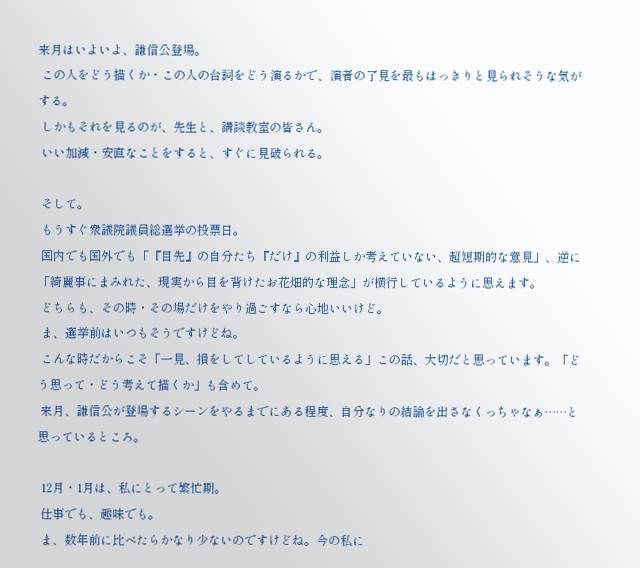来月はいよいよ、謙信公登場。
 この人をどう描くか・この人の台詞をどう演るかで、演者の了見を最もはっきりと見られそうな気がする。
 しかもそれを見るのが、先生と、講談教室の皆さん。
 いい加減・安直なことをすると、すぐに見破られる。

 そして。
 もうすぐ衆議院議員総選挙の投票日。
 国内でも国外でも「『目先』の自分たち『だけ』の利益しか考えていない、超短期的な意見」、逆に「綺麗事にまみれた、現実から目を背けたお花畑的な理念」が横行しているように思えます。
 どちらも、その時・その場だけをやり過ごすなら心地いいけど。
 ま、選挙前はいつもそうですけどね。
 こんな時だからこそ「一見、損をしてしているように思える」この話、大切だと思っています。「どう思って・どう考えて描くか」も含めて。
 来月、謙信公が登場するシーンをやるまでにある程度、自分なりの結論を出さなくっちゃなぁ……と思っているところ。

 12月・1月は、私にとって繁忙期。
 仕事でも、趣味でも。
 ま、数年前に比べたらかなり少ないのですけどね。今の私に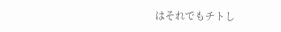はそれでもチトし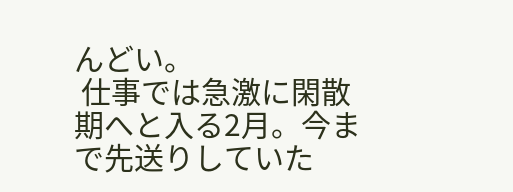んどい。
 仕事では急激に閑散期へと入る2月。今まで先送りしていた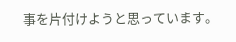事を片付けようと思っています。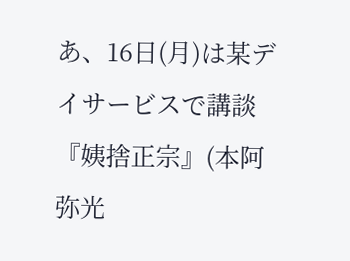あ、16日(月)は某デイサービスで講談『姨捨正宗』(本阿弥光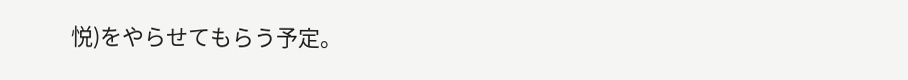悦)をやらせてもらう予定。